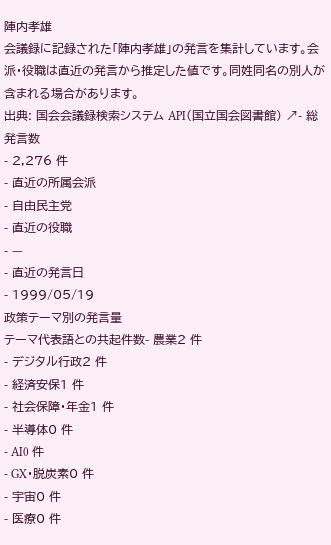陣内孝雄
会議録に記録された「陣内孝雄」の発言を集計しています。会派・役職は直近の発言から推定した値です。同姓同名の別人が含まれる場合があります。
出典: 国会会議録検索システム API(国立国会図書館) ↗- 総発言数
- 2,276 件
- 直近の所属会派
- 自由民主党
- 直近の役職
- —
- 直近の発言日
- 1999/05/19
政策テーマ別の発言量
テーマ代表語との共起件数- 農業2 件
- デジタル行政2 件
- 経済安保1 件
- 社会保障・年金1 件
- 半導体0 件
- AI0 件
- GX・脱炭素0 件
- 宇宙0 件
- 医療0 件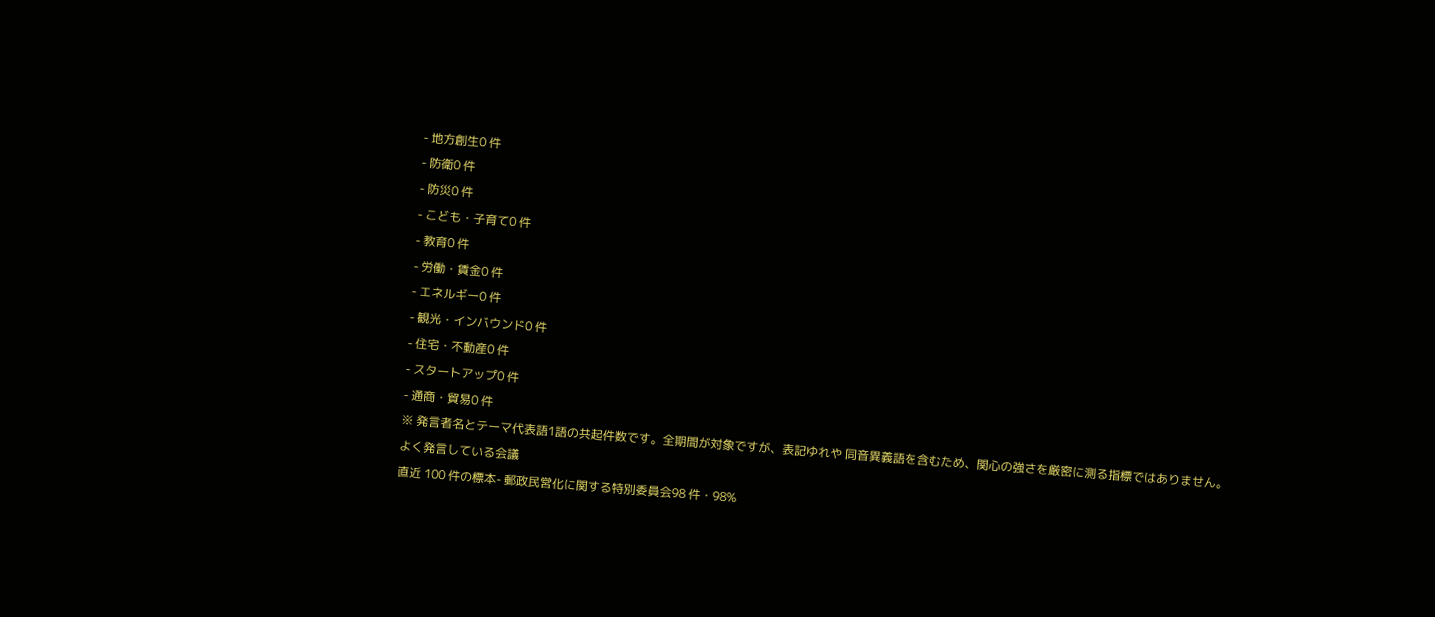- 地方創生0 件
- 防衛0 件
- 防災0 件
- こども・子育て0 件
- 教育0 件
- 労働・賃金0 件
- エネルギー0 件
- 観光・インバウンド0 件
- 住宅・不動産0 件
- スタートアップ0 件
- 通商・貿易0 件
※ 発言者名とテーマ代表語1語の共起件数です。全期間が対象ですが、表記ゆれや 同音異義語を含むため、関心の強さを厳密に測る指標ではありません。
よく発言している会議
直近 100 件の標本- 郵政民営化に関する特別委員会98 件・98%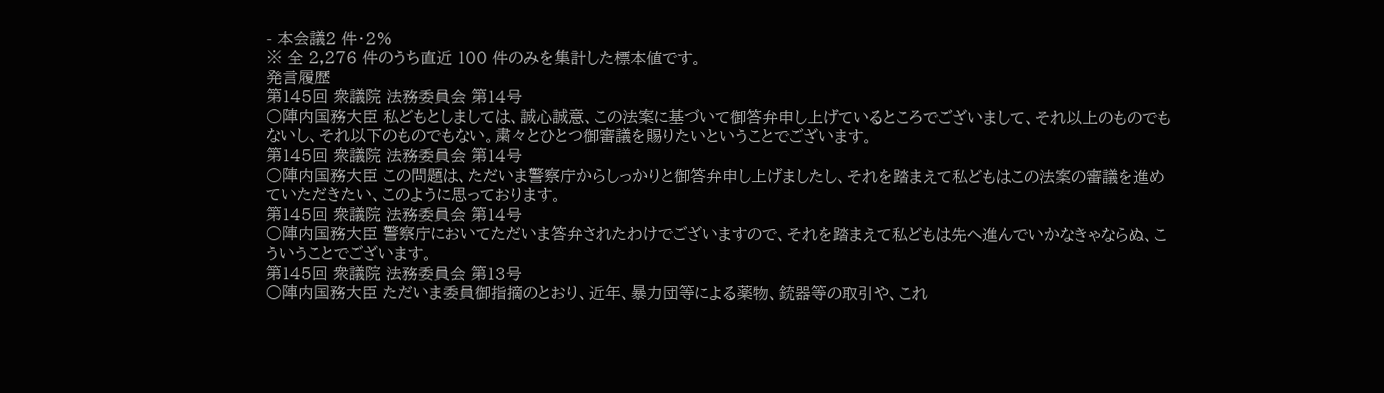- 本会議2 件・2%
※ 全 2,276 件のうち直近 100 件のみを集計した標本値です。
発言履歴
第145回 衆議院 法務委員会 第14号
○陣内国務大臣 私どもとしましては、誠心誠意、この法案に基づいて御答弁申し上げているところでございまして、それ以上のものでもないし、それ以下のものでもない。粛々とひとつ御審議を賜りたいということでございます。
第145回 衆議院 法務委員会 第14号
○陣内国務大臣 この問題は、ただいま警察庁からしっかりと御答弁申し上げましたし、それを踏まえて私どもはこの法案の審議を進めていただきたい、このように思っております。
第145回 衆議院 法務委員会 第14号
○陣内国務大臣 警察庁においてただいま答弁されたわけでございますので、それを踏まえて私どもは先へ進んでいかなきゃならぬ、こういうことでございます。
第145回 衆議院 法務委員会 第13号
○陣内国務大臣 ただいま委員御指摘のとおり、近年、暴力団等による薬物、銃器等の取引や、これ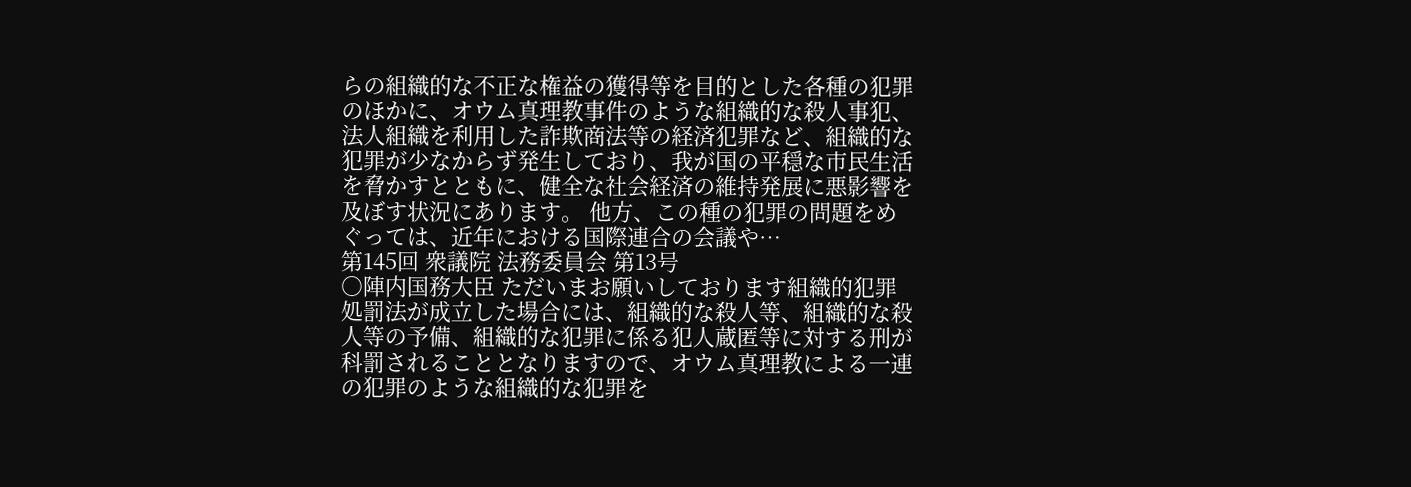らの組織的な不正な権益の獲得等を目的とした各種の犯罪のほかに、オウム真理教事件のような組織的な殺人事犯、法人組織を利用した詐欺商法等の経済犯罪など、組織的な犯罪が少なからず発生しており、我が国の平穏な市民生活を脅かすとともに、健全な社会経済の維持発展に悪影響を及ぼす状況にあります。 他方、この種の犯罪の問題をめぐっては、近年における国際連合の会議や…
第145回 衆議院 法務委員会 第13号
○陣内国務大臣 ただいまお願いしております組織的犯罪処罰法が成立した場合には、組織的な殺人等、組織的な殺人等の予備、組織的な犯罪に係る犯人蔵匿等に対する刑が科罰されることとなりますので、オウム真理教による一連の犯罪のような組織的な犯罪を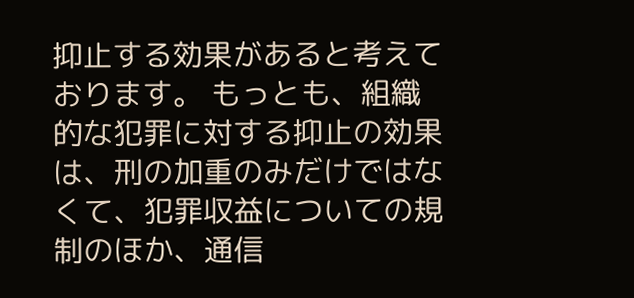抑止する効果があると考えております。 もっとも、組織的な犯罪に対する抑止の効果は、刑の加重のみだけではなくて、犯罪収益についての規制のほか、通信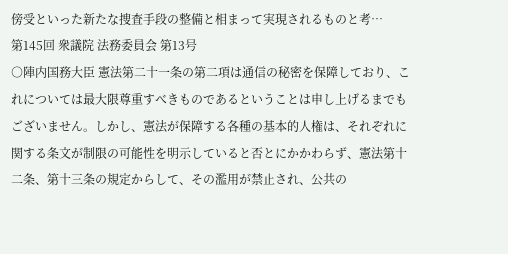傍受といった新たな捜査手段の整備と相まって実現されるものと考…
第145回 衆議院 法務委員会 第13号
○陣内国務大臣 憲法第二十一条の第二項は通信の秘密を保障しており、これについては最大限尊重すべきものであるということは申し上げるまでもございません。しかし、憲法が保障する各種の基本的人権は、それぞれに関する条文が制限の可能性を明示していると否とにかかわらず、憲法第十二条、第十三条の規定からして、その濫用が禁止され、公共の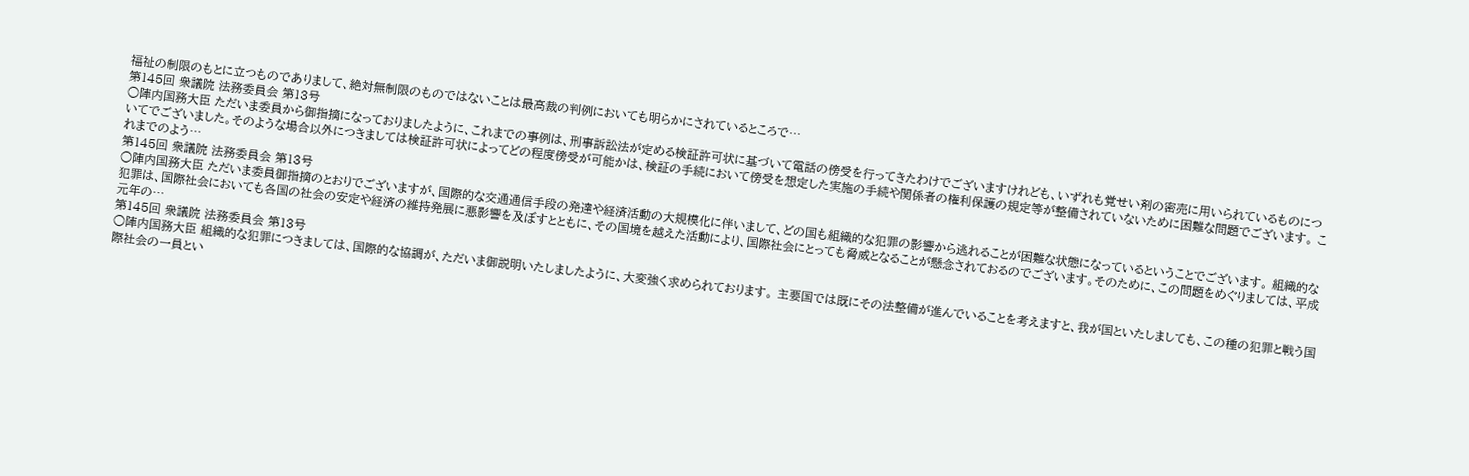福祉の制限のもとに立つものでありまして、絶対無制限のものではないことは最高裁の判例においても明らかにされているところで…
第145回 衆議院 法務委員会 第13号
○陣内国務大臣 ただいま委員から御指摘になっておりましたように、これまでの事例は、刑事訴訟法が定める検証許可状に基づいて電話の傍受を行ってきたわけでございますけれども、いずれも覚せい剤の密売に用いられているものについてでございました。そのような場合以外につきましては検証許可状によってどの程度傍受が可能かは、検証の手続において傍受を想定した実施の手続や関係者の権利保護の規定等が整備されていないために困難な問題でございます。 これまでのよう…
第145回 衆議院 法務委員会 第13号
○陣内国務大臣 ただいま委員御指摘のとおりでございますが、国際的な交通通信手段の発達や経済活動の大規模化に伴いまして、どの国も組織的な犯罪の影響から逃れることが困難な状態になっているということでございます。 組織的な犯罪は、国際社会においても各国の社会の安定や経済の維持発展に悪影響を及ぼすとともに、その国境を越えた活動により、国際社会にとっても脅威となることが懸念されておるのでございます。そのために、この問題をめぐりましては、平成元年の…
第145回 衆議院 法務委員会 第13号
○陣内国務大臣 組織的な犯罪につきましては、国際的な協調が、ただいま御説明いたしましたように、大変強く求められております。 主要国では既にその法整備が進んでいることを考えますと、我が国といたしましても、この種の犯罪と戦う国際社会の一員とい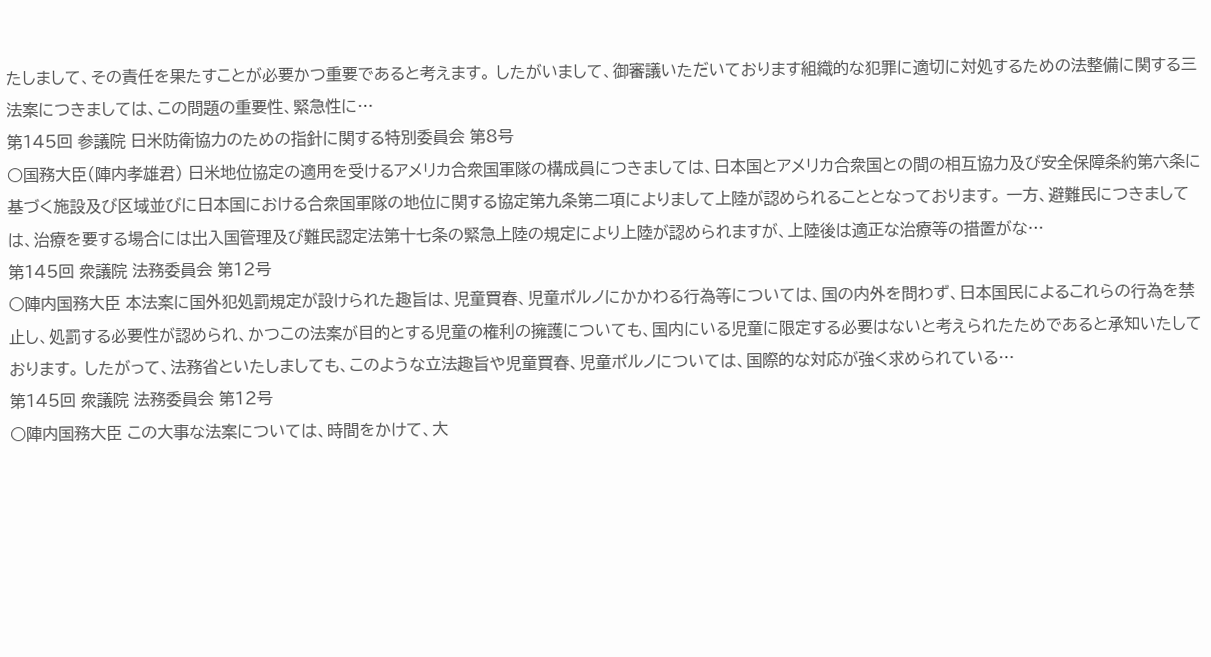たしまして、その責任を果たすことが必要かつ重要であると考えます。 したがいまして、御審議いただいております組織的な犯罪に適切に対処するための法整備に関する三法案につきましては、この問題の重要性、緊急性に…
第145回 参議院 日米防衛協力のための指針に関する特別委員会 第8号
○国務大臣(陣内孝雄君) 日米地位協定の適用を受けるアメリカ合衆国軍隊の構成員につきましては、日本国とアメリカ合衆国との間の相互協力及び安全保障条約第六条に基づく施設及び区域並びに日本国における合衆国軍隊の地位に関する協定第九条第二項によりまして上陸が認められることとなっております。 一方、避難民につきましては、治療を要する場合には出入国管理及び難民認定法第十七条の緊急上陸の規定により上陸が認められますが、上陸後は適正な治療等の措置がな…
第145回 衆議院 法務委員会 第12号
○陣内国務大臣 本法案に国外犯処罰規定が設けられた趣旨は、児童買春、児童ポルノにかかわる行為等については、国の内外を問わず、日本国民によるこれらの行為を禁止し、処罰する必要性が認められ、かつこの法案が目的とする児童の権利の擁護についても、国内にいる児童に限定する必要はないと考えられたためであると承知いたしております。 したがって、法務省といたしましても、このような立法趣旨や児童買春、児童ポルノについては、国際的な対応が強く求められている…
第145回 衆議院 法務委員会 第12号
○陣内国務大臣 この大事な法案については、時間をかけて、大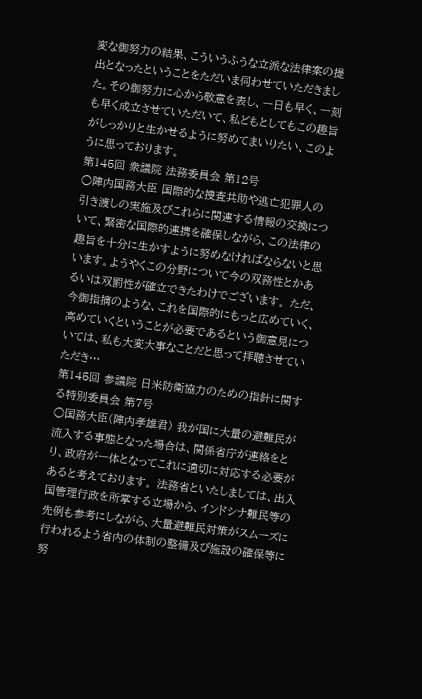変な御努力の結果、こういうふうな立派な法律案の提出となったということをただいま伺わせていただきました。その御努力に心から敬意を表し、一日も早く、一刻も早く成立させていただいて、私どもとしてもこの趣旨がしっかりと生かせるように努めてまいりたい、このように思っております。
第145回 衆議院 法務委員会 第12号
○陣内国務大臣 国際的な捜査共助や逃亡犯罪人の引き渡しの実施及びこれらに関連する情報の交換について、緊密な国際的連携を確保しながら、この法律の趣旨を十分に生かすように努めなければならないと思います。ようやくこの分野について今の双務性とかあるいは双罰性が確立できたわけでございます。 ただ、今御指摘のような、これを国際的にもっと広めていく、高めていくということが必要であるという御意見については、私も大変大事なことだと思って拝聴させていただき…
第145回 参議院 日米防衛協力のための指針に関する特別委員会 第7号
○国務大臣(陣内孝雄君) 我が国に大量の避難民が流入する事態となった場合は、関係省庁が連絡をとり、政府が一体となってこれに適切に対応する必要があると考えております。 法務省といたしましては、出入国管理行政を所掌する立場から、インドシナ難民等の先例も参考にしながら、大量避難民対策がスムーズに行われるよう省内の体制の整備及び施設の確保等に努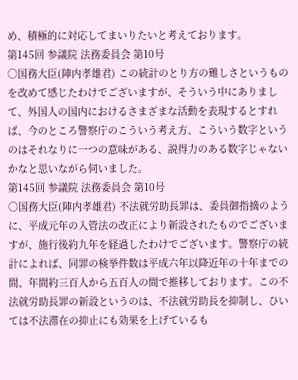め、積極的に対応してまいりたいと考えております。
第145回 参議院 法務委員会 第10号
○国務大臣(陣内孝雄君) この統計のとり方の難しさというものを改めて感じたわけでございますが、そういう中にありまして、外国人の国内におけるさまざまな活動を表現するとすれば、今のところ警察庁のこういう考え方、こういう数字というのはそれなりに一つの意味がある、説得力のある数字じゃないかなと思いながら伺いました。
第145回 参議院 法務委員会 第10号
○国務大臣(陣内孝雄君) 不法就労助長罪は、委員御指摘のように、平成元年の入管法の改正により新設されたものでございますが、施行後約九年を経過したわけでございます。警察庁の統計によれば、同罪の検挙件数は平成六年以降近年の十年までの間、年間約三百人から五百人の間で推移しております。この不法就労助長罪の新設というのは、不法就労助長を抑制し、ひいては不法滞在の抑止にも効果を上げているも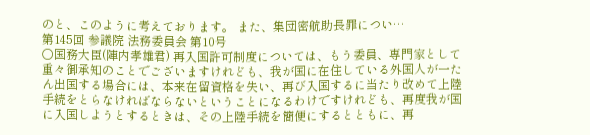のと、このように考えております。 また、集団密航助長罪につい…
第145回 参議院 法務委員会 第10号
○国務大臣(陣内孝雄君) 再入国許可制度については、もう委員、専門家として重々御承知のことでございますけれども、我が国に在住している外国人が一たん出国する場合には、本来在留資格を失い、再び入国するに当たり改めて上陸手続をとらなければならないということになるわけですけれども、再度我が国に入国しようとするときは、その上陸手続を簡便にするとともに、再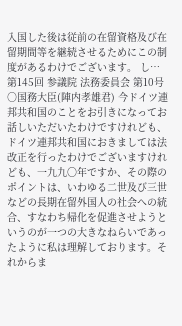入国した後は従前の在留資格及び在留期間等を継続させるためにこの制度があるわけでございます。 し…
第145回 参議院 法務委員会 第10号
○国務大臣(陣内孝雄君) 今ドイツ連邦共和国のことをお引きになってお話しいただいたわけですけれども、ドイツ連邦共和国におきましては法改正を行ったわけでございますけれども、一九九〇年ですか、その際のポイントは、いわゆる二世及び三世などの長期在留外国人の社会への統合、すなわち帰化を促進させようというのが一つの大きなねらいであったように私は理解しております。それからま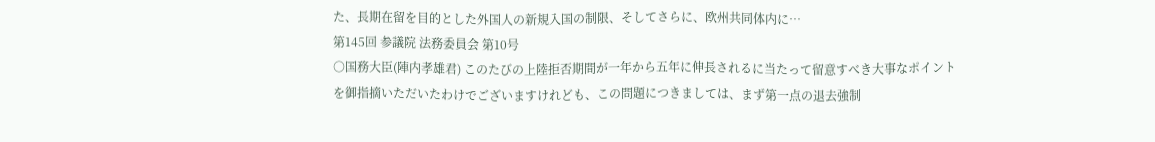た、長期在留を目的とした外国人の新規入国の制限、そしてさらに、欧州共同体内に…
第145回 参議院 法務委員会 第10号
○国務大臣(陣内孝雄君) このたびの上陸拒否期間が一年から五年に伸長されるに当たって留意すべき大事なポイントを御指摘いただいたわけでございますけれども、この問題につきましては、まず第一点の退去強制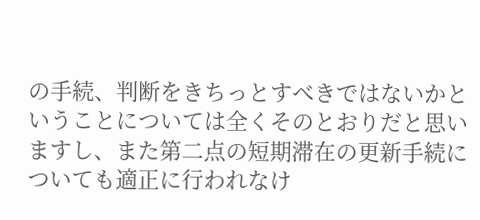の手続、判断をきちっとすべきではないかということについては全くそのとおりだと思いますし、また第二点の短期滞在の更新手続についても適正に行われなけ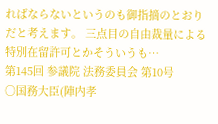ればならないというのも御指摘のとおりだと考えます。 三点目の自由裁量による特別在留許可とかそういうも…
第145回 参議院 法務委員会 第10号
○国務大臣(陣内孝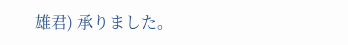雄君) 承りました。